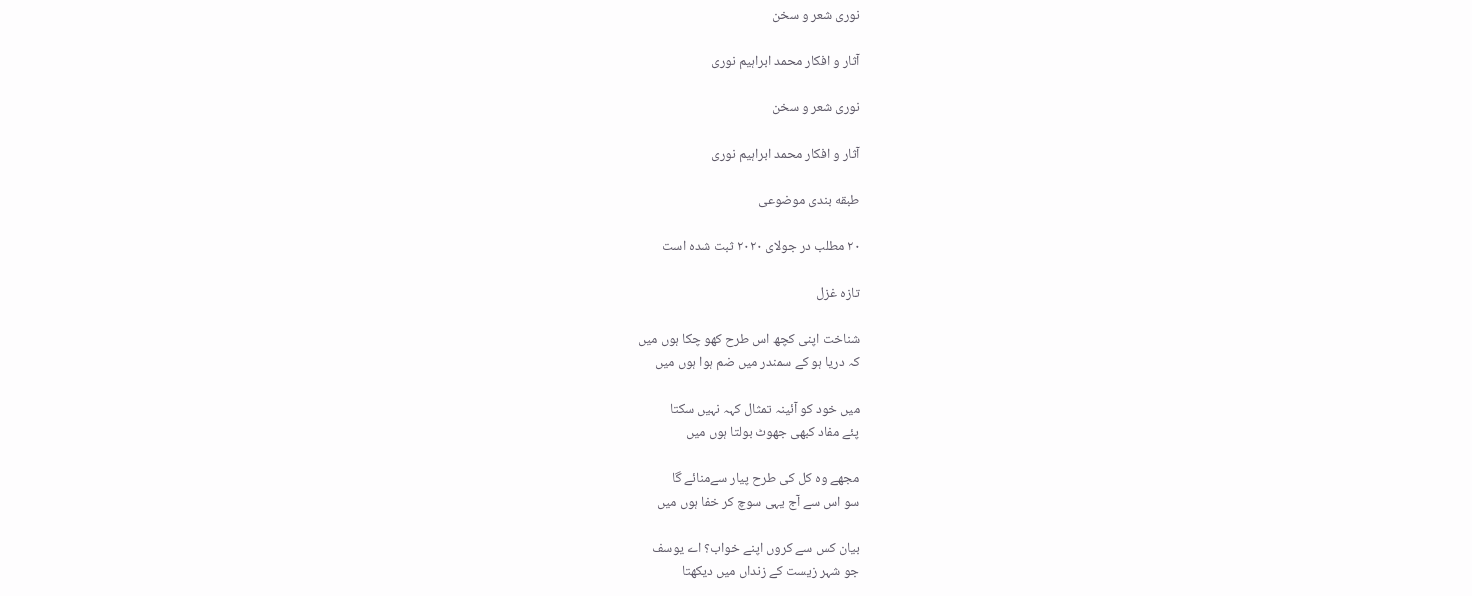نوری شعر و سخن

آثار و افکار محمد ابراہیم نوری

نوری شعر و سخن

آثار و افکار محمد ابراہیم نوری

طبقه بندی موضوعی

۲۰ مطلب در جولای ۲۰۲۰ ثبت شده است

تازہ غزل

شناخت اپنی کچھ اس طرح کھو چکا ہوں میں
کہ دریا ہو کے سمندر میں ضم ہوا ہوں میں

میں خود کو آئینہ تمثال کہہ نہیں سکتا
پئے مفاد کبھی جھوٹ بولتا ہوں میں

مجھے وہ کل کی طرح پیار سےمنائے گا
سو اس سے آج یہی سوچ کر خفا ہوں میں

بیان کس سے کروں اپنے خواب؟ اے یوسف
جو شہر زیست کے زنداں میں دیکھتا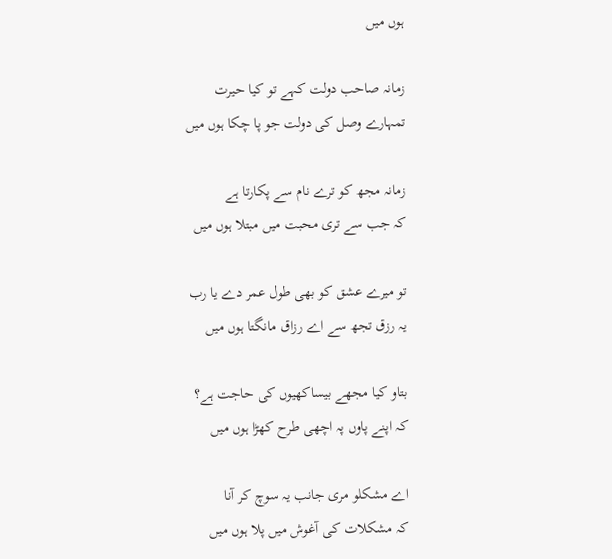ہوں میں

زمانہ صاحب دولت کہے تو کیا حیرت
تمہارے وصل کی دولت جو پا چکا ہوں میں

زمانہ مجھ کو ترے نام سے پکارتا ہے
کہ جب سے تری محبت میں مبتلا ہوں میں

تو میرے عشق کو بھی طول عمر دے یا رب
یہ رزق تجھ سے اے رزاق مانگتا ہوں میں

بتاو کیا مجھے بیساکھیوں کی حاجت ہے؟
کہ اپنے پاوں پہ اچھی طرح کھڑا ہوں میں

اے مشکلو مری جانب یہ سوچ کر آنا
کہ مشکلات کی آغوش میں پلا ہوں میں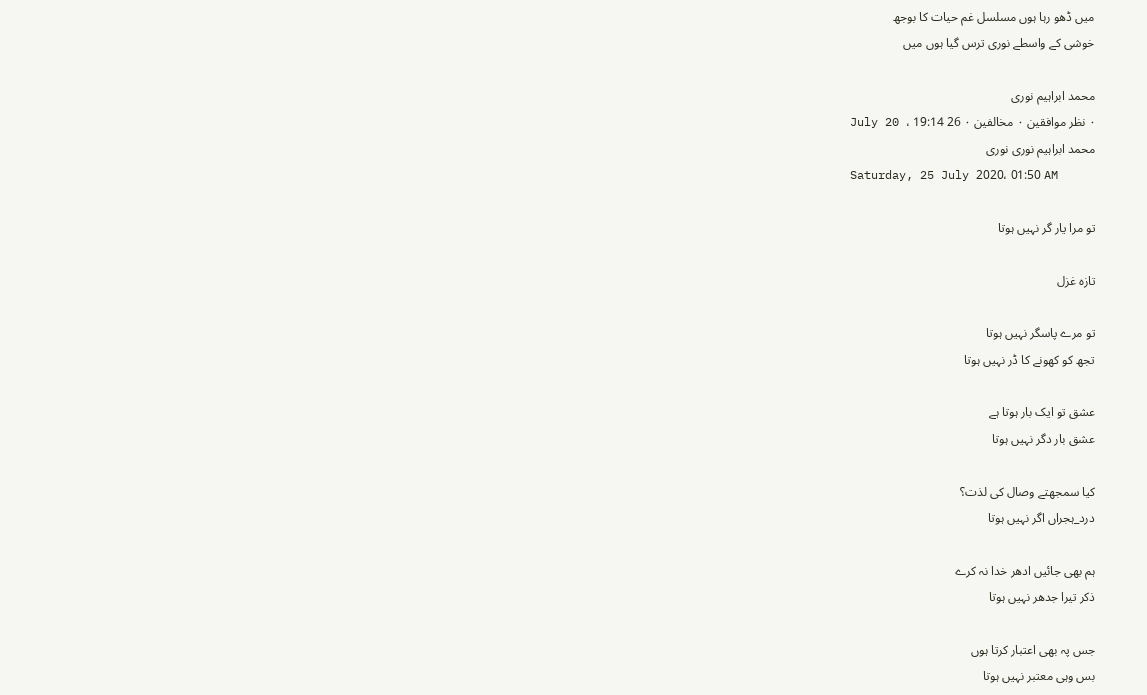میں ڈھو رہا ہوں مسلسل غم حیات کا بوجھ
خوشی کے واسطے نوری ترس گیا ہوں میں

محمد ابراہیم نوری
۰ نظر موافقین ۰ مخالفین ۰ 26 July 20 ، 19:14
محمد ابراہیم نوری نوری
Saturday, 25 July 2020، 01:50 AM

تو مرا یار گر نہیں ہوتا

تازہ غزل

تو مرے پاسگر نہیں ہوتا
تجھ کو کھونے کا ڈر نہیں ہوتا

عشق تو ایک بار ہوتا ہے
عشق بار دگر نہیں ہوتا

کیا سمجھتے وصال کی لذت؟
درد_ہجراں اگر نہیں ہوتا

ہم بھی جائیں ادھر خدا نہ کرے
ذکر تیرا جدھر نہیں ہوتا

جس پہ بھی اعتبار کرتا ہوں
بس وہی معتبر نہیں ہوتا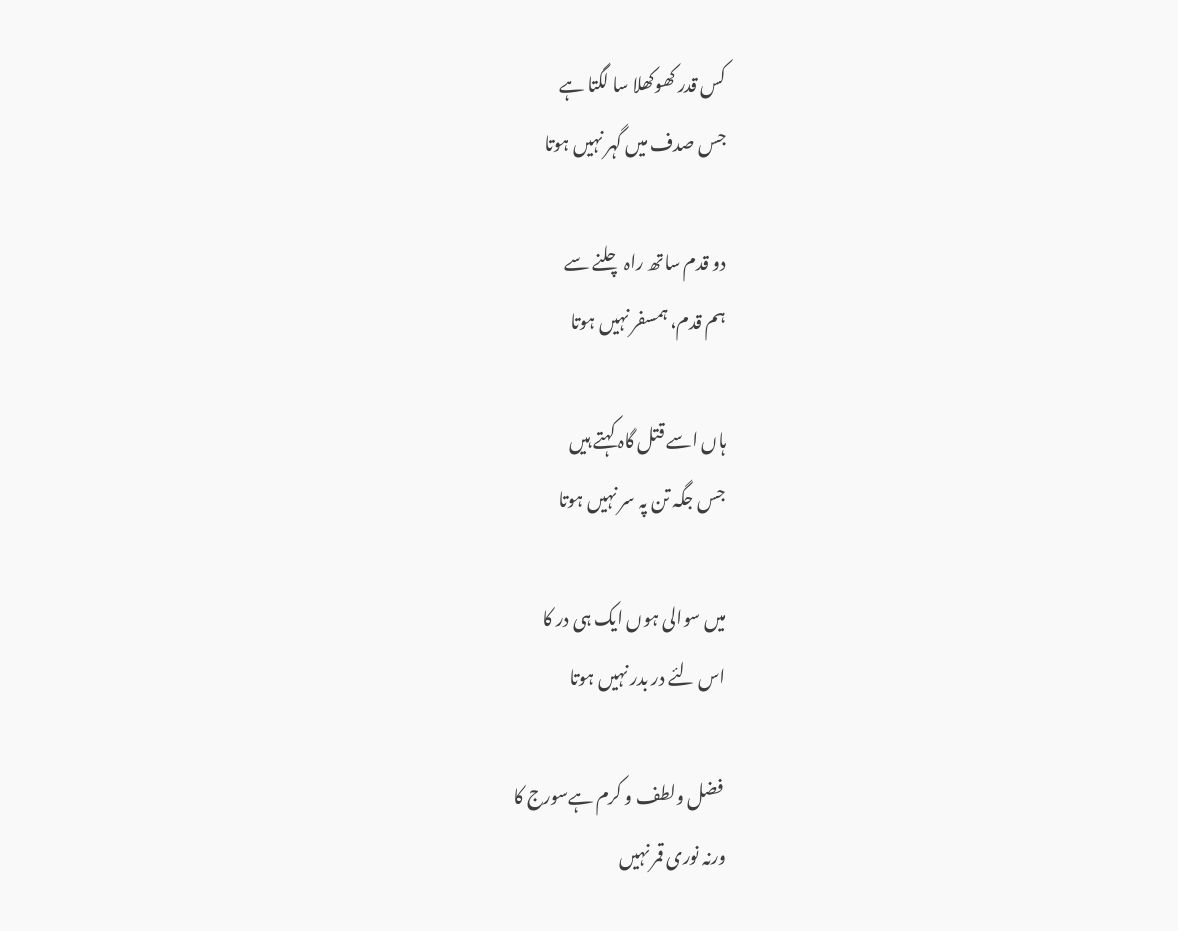کس قدر کھوکھلا سا لگتا ہے
جس صدف میں گہر نہیں ہوتا

دو قدم ساتھ راہ چلنے سے
ہم قدم، ہمسفر نہیں ہوتا

ہاں اسے قتل گاہ کہتے ہیں
جس جگہ تن پہ سر نہیں ہوتا

میں سوالی ہوں ایک ہی در کا
اس لئے در بدر نہیں ہوتا

 فضل ولطف و کرم ہےسورج کا
ورنہ نوری قمر نہیں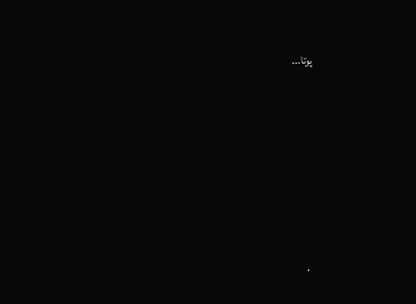پوتا.۔۔









۰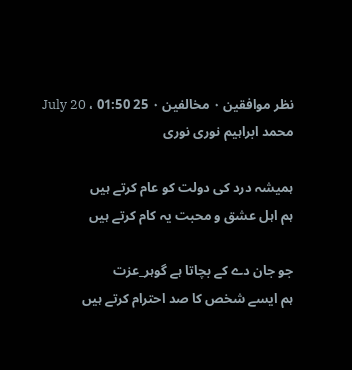نظر موافقین ۰ مخالفین ۰ 25 July 20 ، 01:50
محمد ابراہیم نوری نوری

ہمیشہ درد کی دولت کو عام کرتے ہیں
ہم اہل عشق و محبت یہ کام کرتے ہیں

جو جان دے کے بچاتا ہے گوہر_عزت
ہم ایسے شخص کا صد احترام کرتے ہیں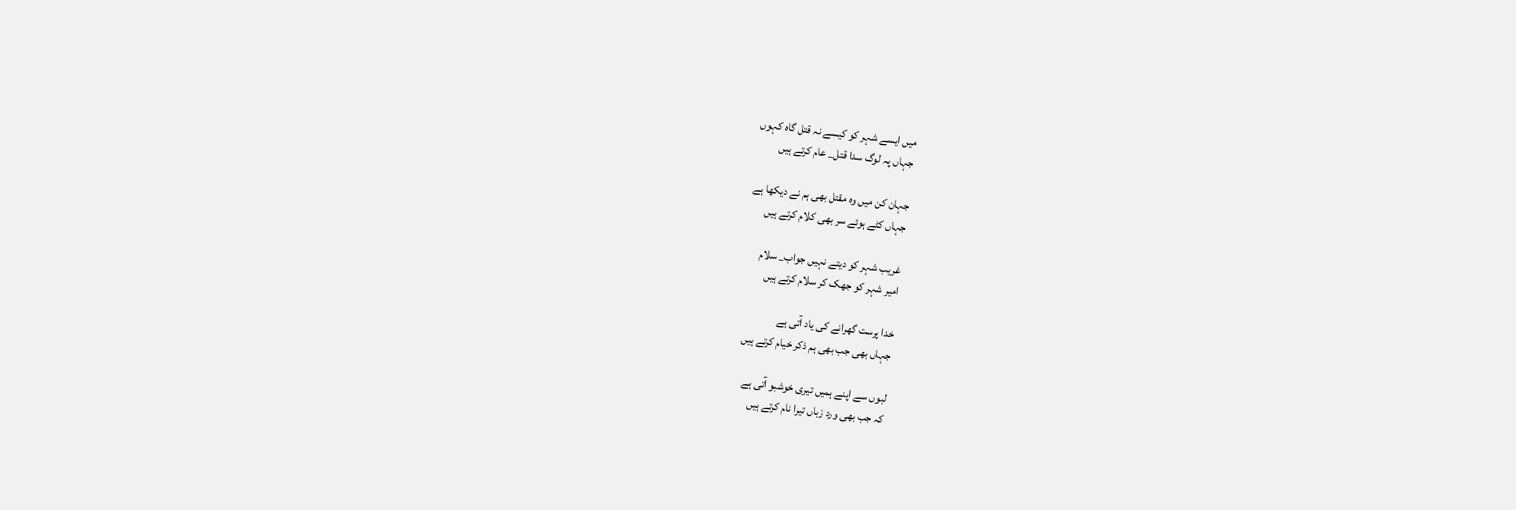میں ایسے شہر کو کیسے نہ قتل گاہ کہوں
جہاں پہ لوگ سدا قتل_ عام کرتے ہیں

جہان کن میں وہ مقتل بھی ہم نے دیکھا ہے
جہاں کٹے ہوئے سر بھی کلام کرتے ہیں

غریب شہر کو دیتے نہیں جواب_ سلام
امیر شہر کو جھک کر سلام کرتے ہیں

خدا پرست گھرانے کی یاد آتی ہے
جہاں بھی جب بھی ہم ذکر خیام کرتے ہیں

لبوں سے اپنے ہمیں تیری خوشبو آتی ہے
کہ جب بھی ورد زباں تیرا نام کرتے ہیں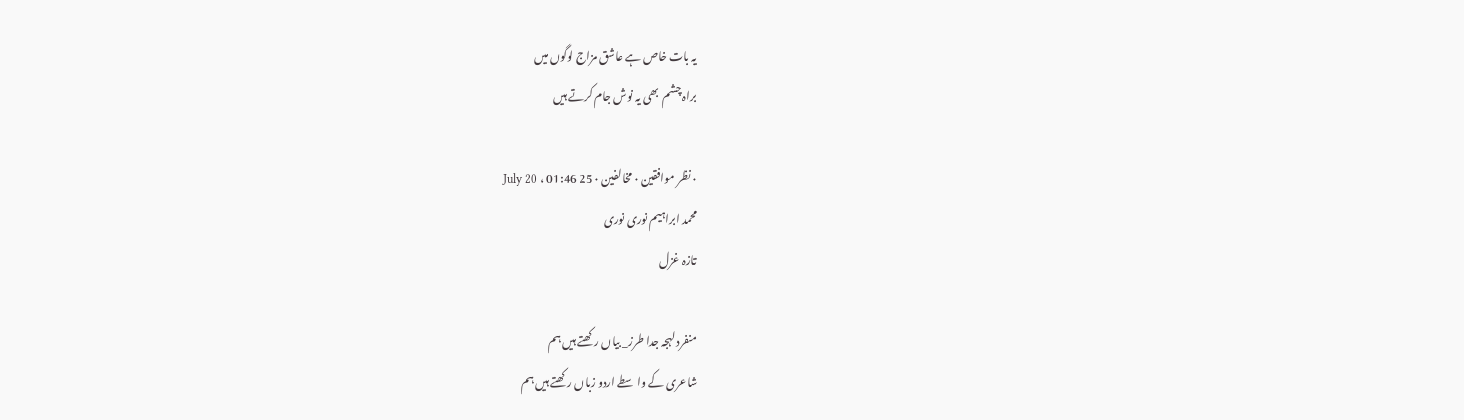یہ بات خاص ہے عاشق مزاج لوگوں میں
براہ چشم  بھی یہ نوش جام کرتے ہیں

۰ نظر موافقین ۰ مخالفین ۰ 25 July 20 ، 01:46
محمد ابراہیم نوری نوری
تازہ غزل

منفرد لہجہ جدا طرز_ بیاں رکھتے ہیں ہم
شاعری کے واسطے اردو زباں رکھتے ہیں ہم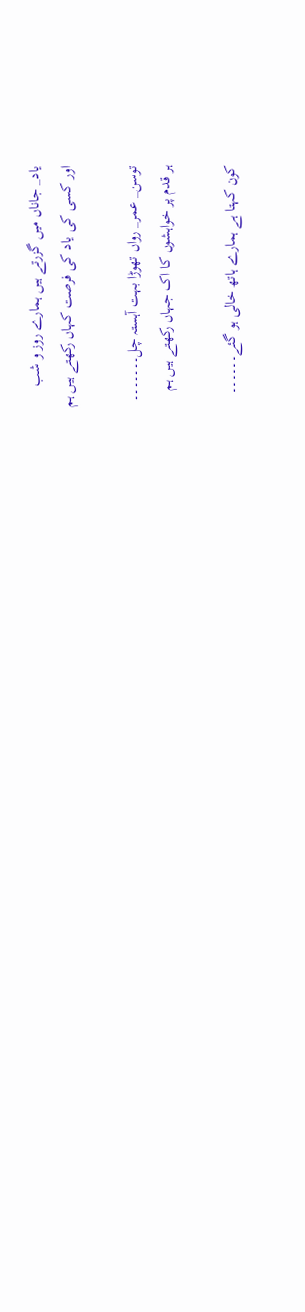یاد_ جاناں میں گزرتے ہیں ہمارے روز و شب
اور کسی کی یاد کی فرصت کہاں رکھتے ہیں ہم

توسن_ عمر_ رواں تھوڑا بہت آہستہ چل۔۔۔۔۔۔۔
ہر قدم پر خواہشوں کا اک جہاں رکھتے ہیں ہم

کون کہتا ہے ہمارے ہاتھ خالی ہو گئے۔۔۔۔۔۔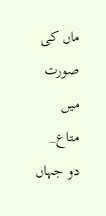ماں کی صورت میں متاع_ دو جہاں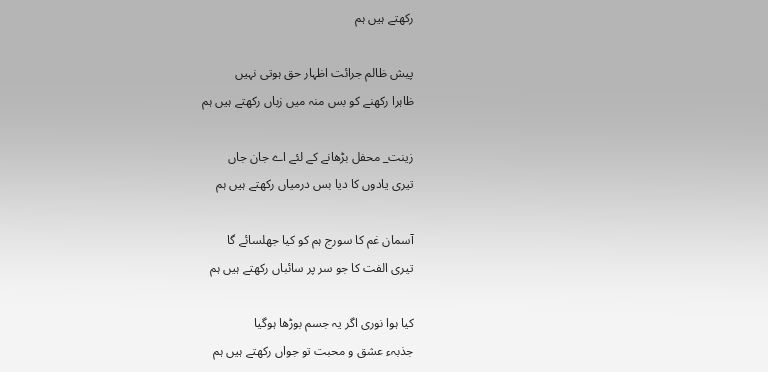رکھتے ہیں ہم

پیش ظالم جرائت اظہار حق ہوتی نہیں
ظاہرا رکھنے کو بس منہ میں زباں رکھتے ہیں ہم

زینت_ محفل بڑھانے کے لئے اے جان جاں
تیری یادوں کا دیا بس درمیاں رکھتے ہیں ہم

آسمان غم کا سورج ہم کو کیا جھلسائے گا
تیری الفت کا جو سر پر سائباں رکھتے ہیں ہم

کیا ہوا نوری اگر یہ جسم بوڑھا ہوگیا
جذبہء عشق و محبت تو جواں رکھتے ہیں ہم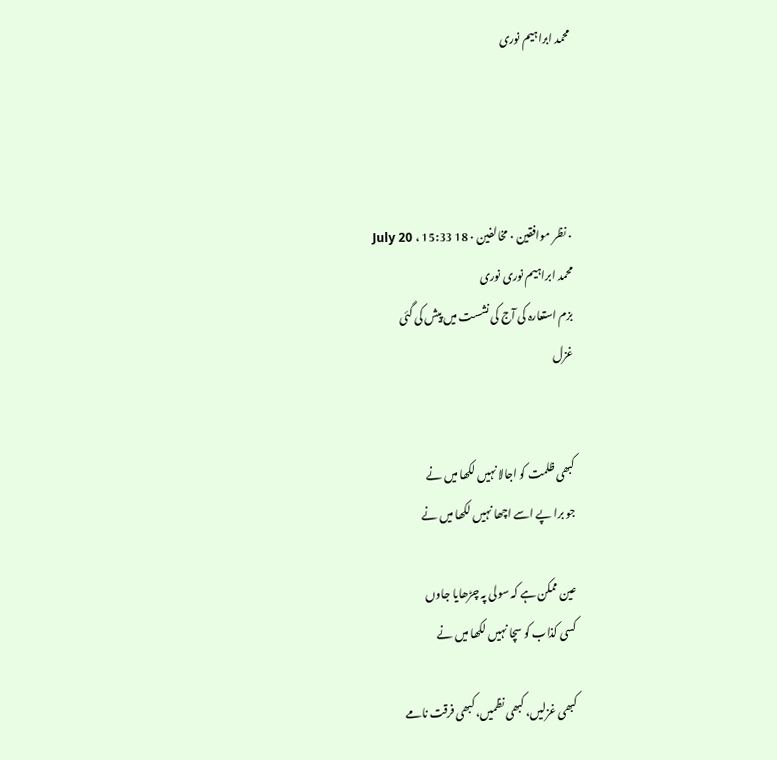محمد ابراہیم نوری




۰ نظر موافقین ۰ مخالفین ۰ 18 July 20 ، 15:33
محمد ابراہیم نوری نوری
بزم استعارہ کی آج کی نشست میں پیش کی گئی
غزل


کبھی ظلمت کو اجالا نہیں لکھا میں نے
جو برا پے اسے اچھا نہیں لکھا میں نے

عین ممکن ہے کہ سولی پہ چڑھایا جاوں
کسی کذاب کو سچا نہیں لکھا میں نے

کبھی غزلیں، کبھی نظمیں، کبھی فرقت نامے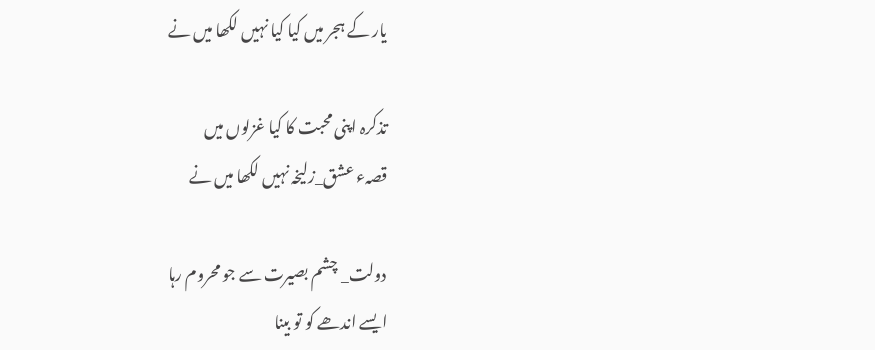یار کے ہجر میں کیا کیا نہیں لکھا میں نے

تذکرہ اپنی محبت کا کیا غزلوں میں
قصہء عشق_زلیخہ نہیں لکھا میں نے

دولت_ چشم بصیرت سے جو محروم رہا
ایسے اندھے کو تو بینا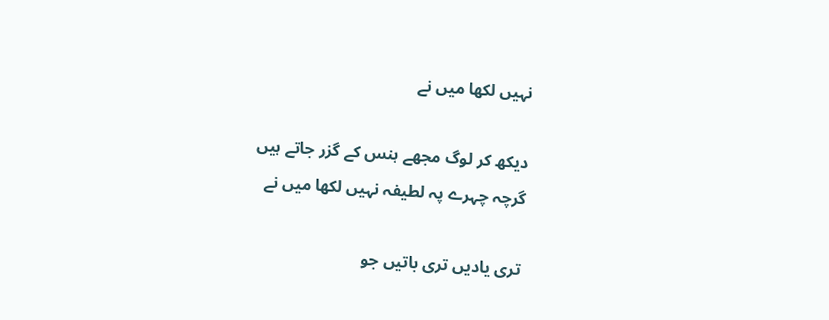نہیں لکھا میں نے

دیکھ کر لوگ مجھے ہنس کے گزر جاتے ہیں
گرچہ چہرے پہ لطیفہ نہیں لکھا میں نے

تری یادیں تری باتیں جو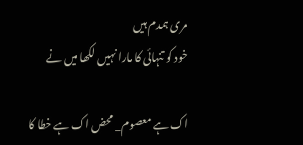مری ہمدم ہیں
خود کو تنہائی کا مارا نہیں لکھا میں نے

اک ہے معصوم_ محض اک ہے خطا کا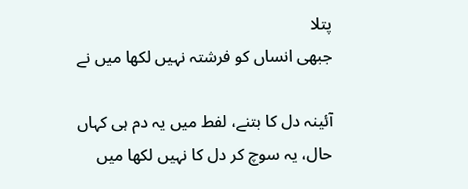پتلا
جبھی انساں کو فرشتہ نہیں لکھا میں نے

آئینہ دل کا بتنے، لفط میں یہ دم ہی کہاں
حال، یہ سوچ کر دل کا نہیں لکھا میں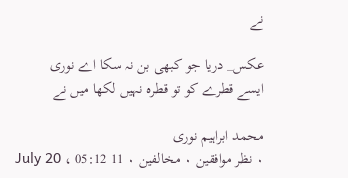نے

عکس_ دریا جو کبھی بن نہ سکا اے نوری
ایسے قطرے کو تو قطرہ نہیں لکھا میں نے

محمد ابراہیم نوری
۰ نظر موافقین ۰ مخالفین ۰ 11 July 20 ، 05:12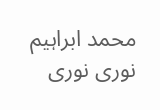محمد ابراہیم نوری نوری